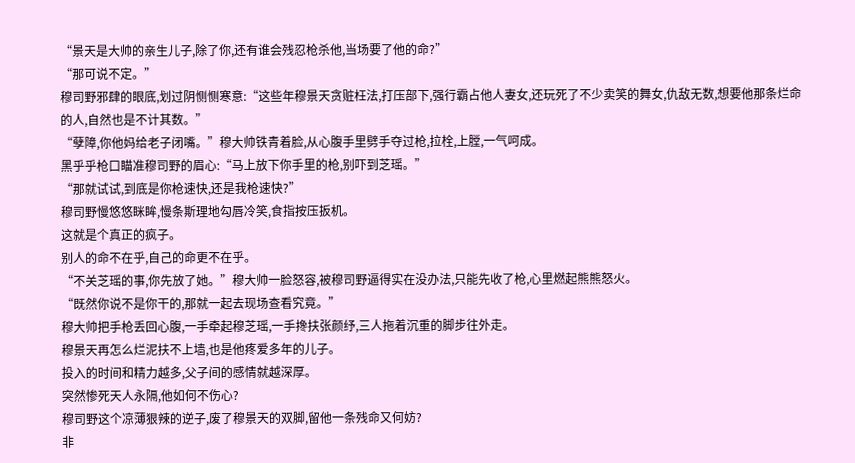“景天是大帅的亲生儿子,除了你,还有谁会残忍枪杀他,当场要了他的命?”
“那可说不定。”
穆司野邪肆的眼底,划过阴恻恻寒意:“这些年穆景天贪赃枉法,打压部下,强行霸占他人妻女,还玩死了不少卖笑的舞女,仇敌无数,想要他那条烂命的人,自然也是不计其数。”
“孽障,你他妈给老子闭嘴。”穆大帅铁青着脸,从心腹手里劈手夺过枪,拉栓,上膛,一气呵成。
黑乎乎枪口瞄准穆司野的眉心:“马上放下你手里的枪,别吓到芝瑶。”
“那就试试,到底是你枪速快,还是我枪速快?”
穆司野慢悠悠眯眸,慢条斯理地勾唇冷笑,食指按压扳机。
这就是个真正的疯子。
别人的命不在乎,自己的命更不在乎。
“不关芝瑶的事,你先放了她。”穆大帅一脸怒容,被穆司野逼得实在没办法,只能先收了枪,心里燃起熊熊怒火。
“既然你说不是你干的,那就一起去现场查看究竟。”
穆大帅把手枪丢回心腹,一手牵起穆芝瑶,一手搀扶张颜纾,三人拖着沉重的脚步往外走。
穆景天再怎么烂泥扶不上墙,也是他疼爱多年的儿子。
投入的时间和精力越多,父子间的感情就越深厚。
突然惨死天人永隔,他如何不伤心?
穆司野这个凉薄狠辣的逆子,废了穆景天的双脚,留他一条残命又何妨?
非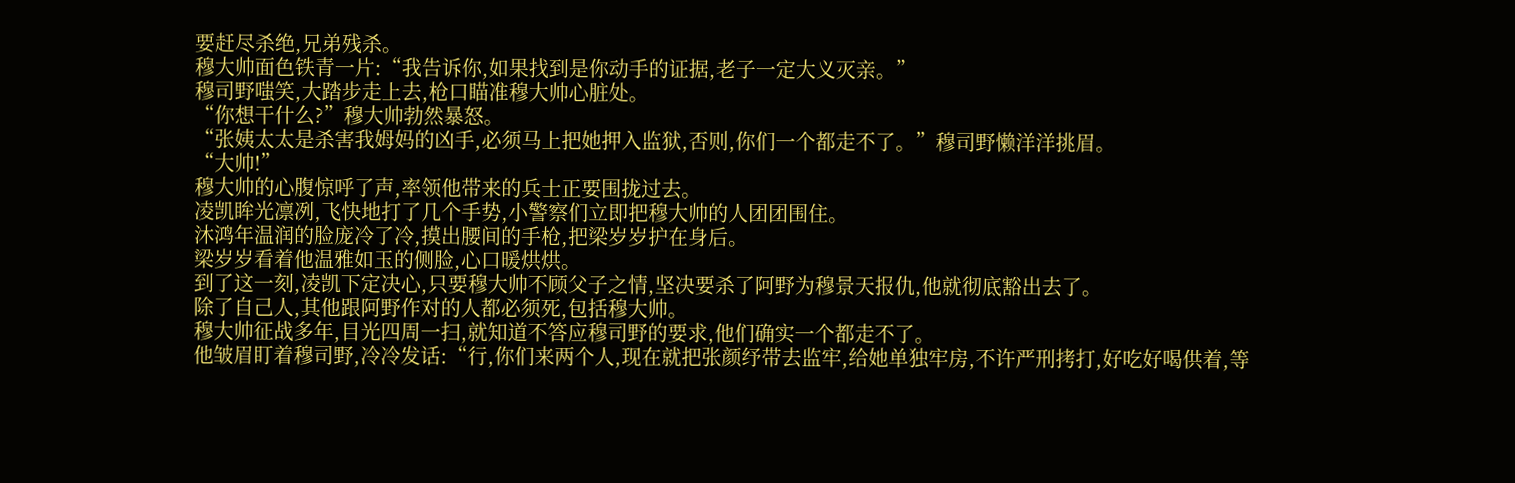要赶尽杀绝,兄弟残杀。
穆大帅面色铁青一片:“我告诉你,如果找到是你动手的证据,老子一定大义灭亲。”
穆司野嗤笑,大踏步走上去,枪口瞄准穆大帅心脏处。
“你想干什么?”穆大帅勃然暴怒。
“张姨太太是杀害我姆妈的凶手,必须马上把她押入监狱,否则,你们一个都走不了。”穆司野懒洋洋挑眉。
“大帅!”
穆大帅的心腹惊呼了声,率领他带来的兵士正要围拢过去。
凌凯眸光凛冽,飞快地打了几个手势,小警察们立即把穆大帅的人团团围住。
沐鸿年温润的脸庞冷了冷,摸出腰间的手枪,把梁岁岁护在身后。
梁岁岁看着他温雅如玉的侧脸,心口暖烘烘。
到了这一刻,凌凯下定决心,只要穆大帅不顾父子之情,坚决要杀了阿野为穆景天报仇,他就彻底豁出去了。
除了自己人,其他跟阿野作对的人都必须死,包括穆大帅。
穆大帅征战多年,目光四周一扫,就知道不答应穆司野的要求,他们确实一个都走不了。
他皱眉盯着穆司野,冷冷发话:“行,你们来两个人,现在就把张颜纾带去监牢,给她单独牢房,不许严刑拷打,好吃好喝供着,等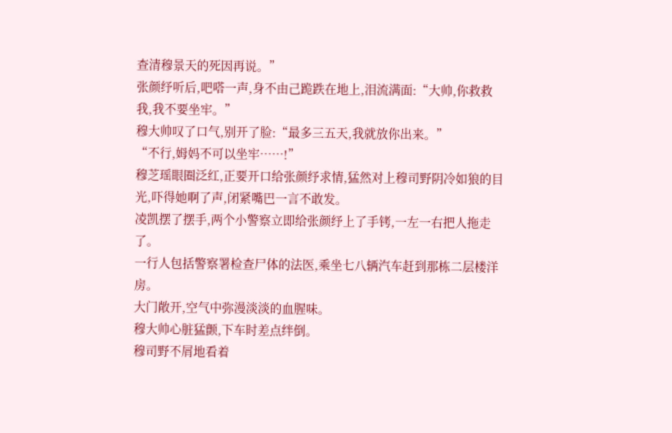查清穆景天的死因再说。”
张颜纾听后,吧嗒一声,身不由己跪跌在地上,泪流满面:“大帅,你救救我,我不要坐牢。”
穆大帅叹了口气,别开了脸:“最多三五天,我就放你出来。”
“不行,姆妈不可以坐牢……!”
穆芝瑶眼圈泛红,正要开口给张颜纾求情,猛然对上穆司野阴冷如狼的目光,吓得她啊了声,闭紧嘴巴一言不敢发。
凌凯摆了摆手,两个小警察立即给张颜纾上了手铐,一左一右把人拖走了。
一行人包括警察署检查尸体的法医,乘坐七八辆汽车赶到那栋二层楼洋房。
大门敞开,空气中弥漫淡淡的血腥味。
穆大帅心脏猛颤,下车时差点绊倒。
穆司野不屑地看着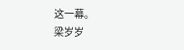这一幕。
梁岁岁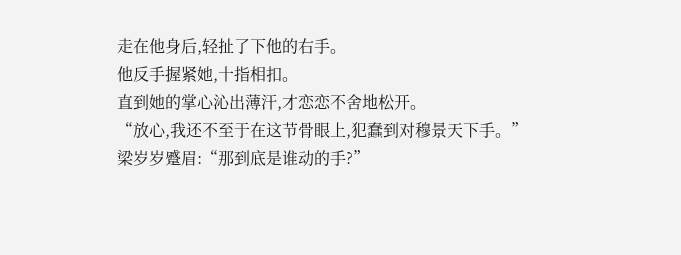走在他身后,轻扯了下他的右手。
他反手握紧她,十指相扣。
直到她的掌心沁出薄汗,才恋恋不舍地松开。
“放心,我还不至于在这节骨眼上,犯蠢到对穆景天下手。”
梁岁岁蹙眉:“那到底是谁动的手?”